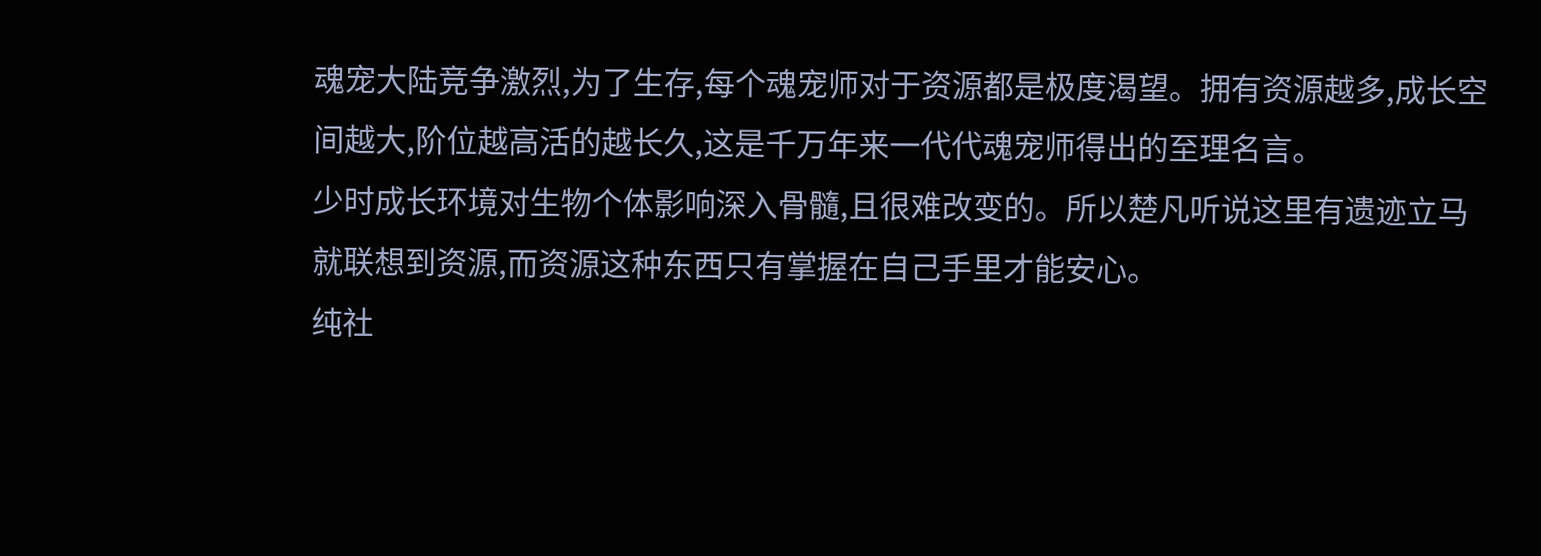魂宠大陆竞争激烈,为了生存,每个魂宠师对于资源都是极度渴望。拥有资源越多,成长空间越大,阶位越高活的越长久,这是千万年来一代代魂宠师得出的至理名言。
少时成长环境对生物个体影响深入骨髓,且很难改变的。所以楚凡听说这里有遗迹立马就联想到资源,而资源这种东西只有掌握在自己手里才能安心。
纯社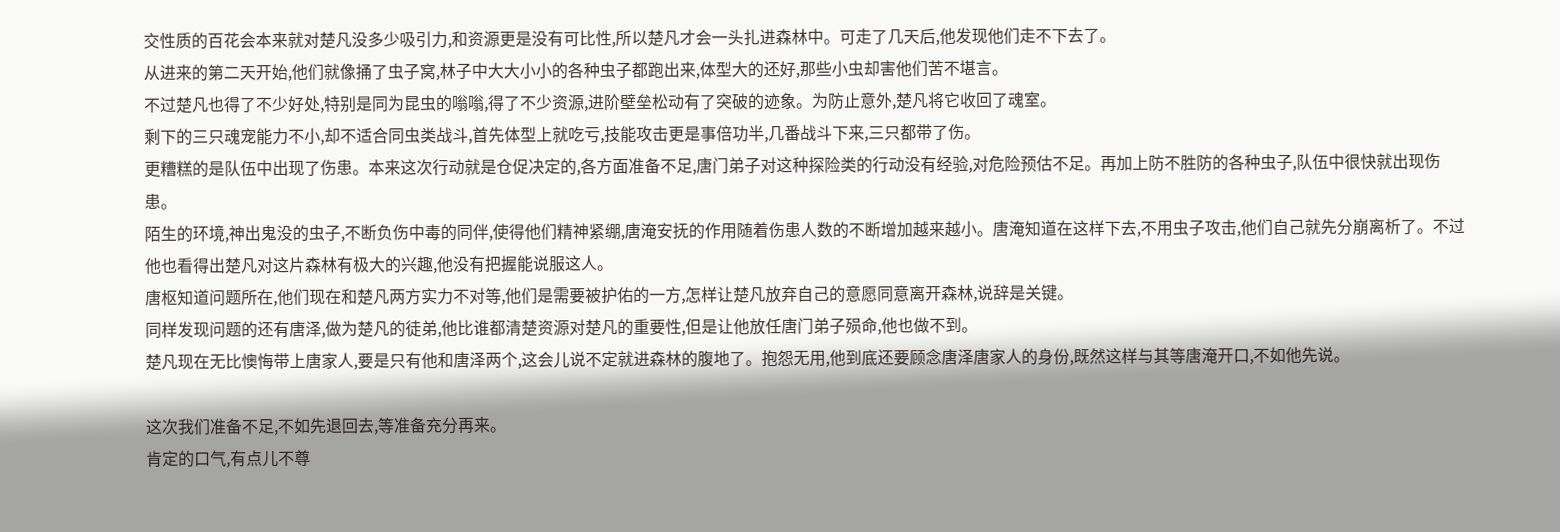交性质的百花会本来就对楚凡没多少吸引力,和资源更是没有可比性,所以楚凡才会一头扎进森林中。可走了几天后,他发现他们走不下去了。
从进来的第二天开始,他们就像捅了虫子窝,林子中大大小小的各种虫子都跑出来,体型大的还好,那些小虫却害他们苦不堪言。
不过楚凡也得了不少好处,特别是同为昆虫的嗡嗡,得了不少资源,进阶壁垒松动有了突破的迹象。为防止意外,楚凡将它收回了魂室。
剩下的三只魂宠能力不小,却不适合同虫类战斗,首先体型上就吃亏,技能攻击更是事倍功半,几番战斗下来,三只都带了伤。
更糟糕的是队伍中出现了伤患。本来这次行动就是仓促决定的,各方面准备不足,唐门弟子对这种探险类的行动没有经验,对危险预估不足。再加上防不胜防的各种虫子,队伍中很快就出现伤患。
陌生的环境,神出鬼没的虫子,不断负伤中毒的同伴,使得他们精神紧绷,唐淹安抚的作用随着伤患人数的不断增加越来越小。唐淹知道在这样下去,不用虫子攻击,他们自己就先分崩离析了。不过他也看得出楚凡对这片森林有极大的兴趣,他没有把握能说服这人。
唐枢知道问题所在,他们现在和楚凡两方实力不对等,他们是需要被护佑的一方,怎样让楚凡放弃自己的意愿同意离开森林,说辞是关键。
同样发现问题的还有唐泽,做为楚凡的徒弟,他比谁都清楚资源对楚凡的重要性,但是让他放任唐门弟子殒命,他也做不到。
楚凡现在无比懊悔带上唐家人,要是只有他和唐泽两个,这会儿说不定就进森林的腹地了。抱怨无用,他到底还要顾念唐泽唐家人的身份,既然这样与其等唐淹开口,不如他先说。

这次我们准备不足,不如先退回去,等准备充分再来。
肯定的口气,有点儿不尊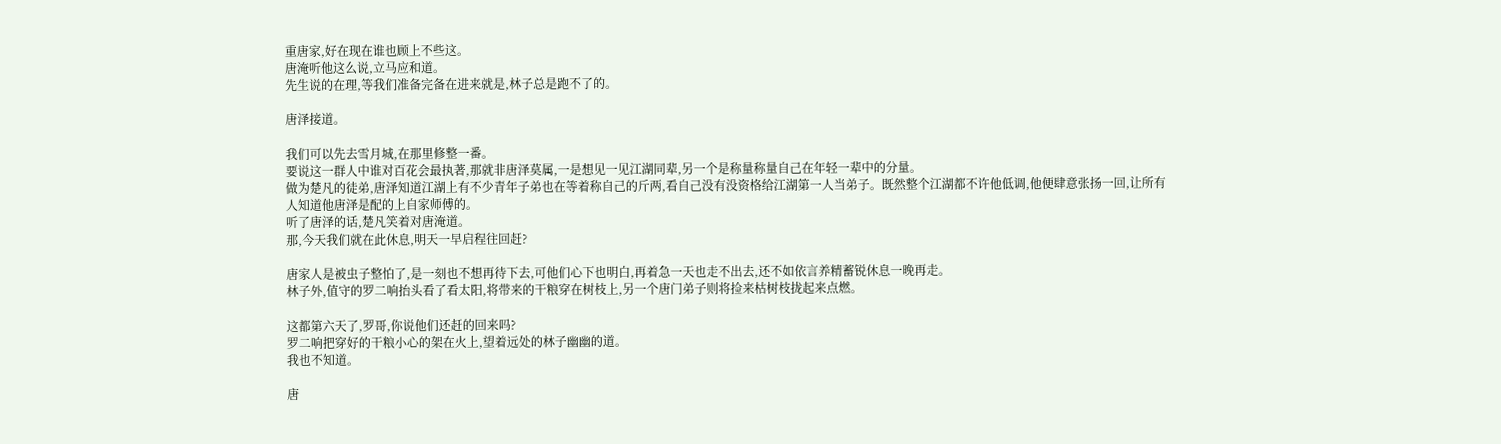重唐家,好在现在谁也顾上不些这。
唐淹听他这么说,立马应和道。
先生说的在理,等我们准备完备在进来就是,林子总是跑不了的。

唐泽接道。

我们可以先去雪月城,在那里修整一番。
要说这一群人中谁对百花会最执著,那就非唐泽莫属,一是想见一见江湖同辈,另一个是称量称量自己在年轻一辈中的分量。
做为楚凡的徒弟,唐泽知道江湖上有不少青年子弟也在等着称自己的斤两,看自己没有没资格给江湖第一人当弟子。既然整个江湖都不许他低调,他便肆意张扬一回,让所有人知道他唐泽是配的上自家师傅的。
听了唐泽的话,楚凡笑着对唐淹道。
那,今天我们就在此休息,明天一早启程往回赶?

唐家人是被虫子整怕了,是一刻也不想再待下去,可他们心下也明白,再着急一天也走不出去,还不如依言养精蓄锐休息一晚再走。
林子外,值守的罗二响抬头看了看太阳,将带来的干粮穿在树枝上,另一个唐门弟子则将捡来枯树枝拢起来点燃。

这都第六天了,罗哥,你说他们还赶的回来吗?
罗二响把穿好的干粮小心的架在火上,望着远处的林子幽幽的道。
我也不知道。

唐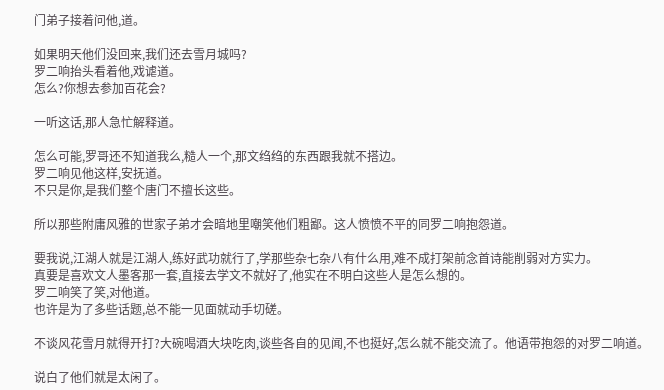门弟子接着问他,道。

如果明天他们没回来,我们还去雪月城吗?
罗二响抬头看着他,戏谑道。
怎么?你想去参加百花会?

一听这话,那人急忙解释道。

怎么可能,罗哥还不知道我么,糙人一个,那文绉绉的东西跟我就不搭边。
罗二响见他这样,安抚道。
不只是你,是我们整个唐门不擅长这些。

所以那些附庸风雅的世家子弟才会暗地里嘲笑他们粗鄙。这人愤愤不平的同罗二响抱怨道。

要我说,江湖人就是江湖人,练好武功就行了,学那些杂七杂八有什么用,难不成打架前念首诗能削弱对方实力。
真要是喜欢文人墨客那一套,直接去学文不就好了,他实在不明白这些人是怎么想的。
罗二响笑了笑,对他道。
也许是为了多些话题,总不能一见面就动手切磋。

不谈风花雪月就得开打?大碗喝酒大块吃肉,谈些各自的见闻,不也挺好,怎么就不能交流了。他语带抱怨的对罗二响道。

说白了他们就是太闲了。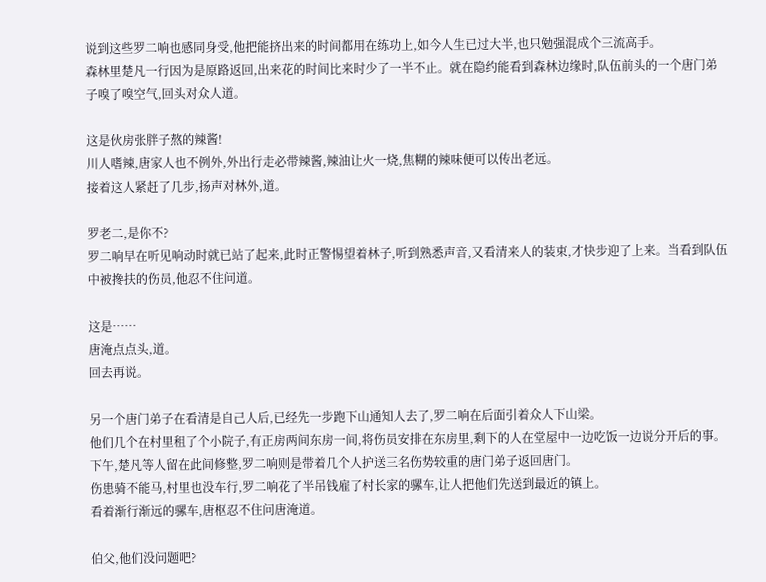说到这些罗二响也感同身受,他把能挤出来的时间都用在练功上,如今人生已过大半,也只勉强混成个三流高手。
森林里楚凡一行因为是原路返回,出来花的时间比来时少了一半不止。就在隐约能看到森林边缘时,队伍前头的一个唐门弟子嗅了嗅空气,回头对众人道。

这是伙房张胖子熬的辣酱!
川人嗜辣,唐家人也不例外,外出行走必带辣酱,辣油让火一烧,焦糊的辣味便可以传出老远。
接着这人紧赶了几步,扬声对林外,道。

罗老二,是你不?
罗二响早在听见响动时就已站了起来,此时正警惕望着林子,听到熟悉声音,又看清来人的装束,才快步迎了上来。当看到队伍中被搀扶的伤员,他忍不住问道。

这是……
唐淹点点头,道。
回去再说。

另一个唐门弟子在看清是自己人后,已经先一步跑下山通知人去了,罗二响在后面引着众人下山梁。
他们几个在村里租了个小院子,有正房两间东房一间,将伤员安排在东房里,剩下的人在堂屋中一边吃饭一边说分开后的事。
下午,楚凡等人留在此间修整,罗二响则是带着几个人护送三名伤势较重的唐门弟子返回唐门。
伤患骑不能马,村里也没车行,罗二响花了半吊钱雇了村长家的骡车,让人把他们先送到最近的镇上。
看着渐行渐远的骡车,唐枢忍不住问唐淹道。

伯父,他们没问题吧?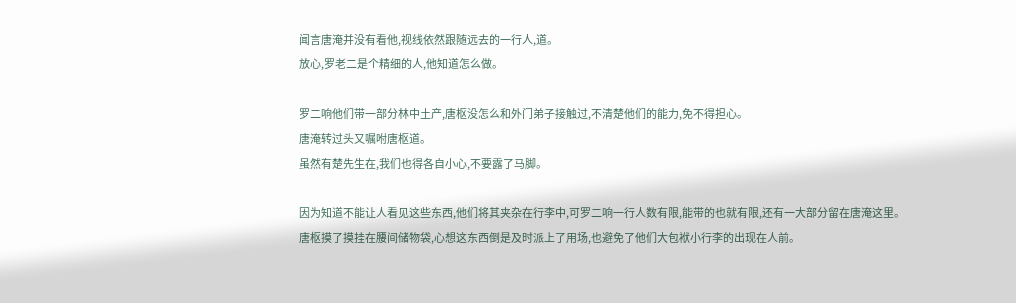闻言唐淹并没有看他,视线依然跟随远去的一行人,道。
放心,罗老二是个精细的人,他知道怎么做。

罗二响他们带一部分林中土产,唐枢没怎么和外门弟子接触过,不清楚他们的能力,免不得担心。
唐淹转过头又嘱咐唐枢道。
虽然有楚先生在,我们也得各自小心,不要露了马脚。

因为知道不能让人看见这些东西,他们将其夹杂在行李中,可罗二响一行人数有限,能带的也就有限,还有一大部分留在唐淹这里。
唐枢摸了摸挂在腰间储物袋,心想这东西倒是及时派上了用场,也避免了他们大包袱小行李的出现在人前。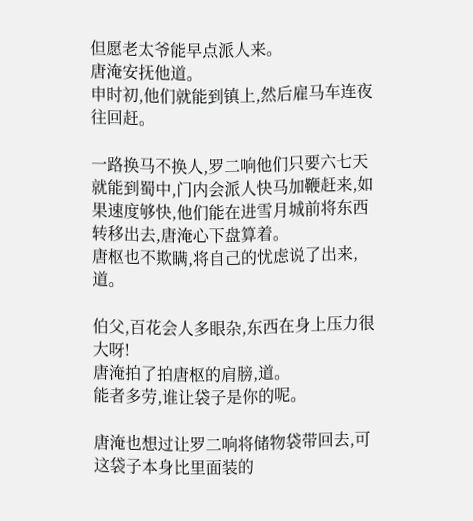但愿老太爷能早点派人来。
唐淹安抚他道。
申时初,他们就能到镇上,然后雇马车连夜往回赶。

一路换马不换人,罗二响他们只要六七天就能到蜀中,门内会派人快马加鞭赶来,如果速度够快,他们能在进雪月城前将东西转移出去,唐淹心下盘算着。
唐枢也不欺瞒,将自己的忧虑说了出来,道。

伯父,百花会人多眼杂,东西在身上压力很大呀!
唐淹拍了拍唐枢的肩膀,道。
能者多劳,谁让袋子是你的呢。

唐淹也想过让罗二响将储物袋带回去,可这袋子本身比里面装的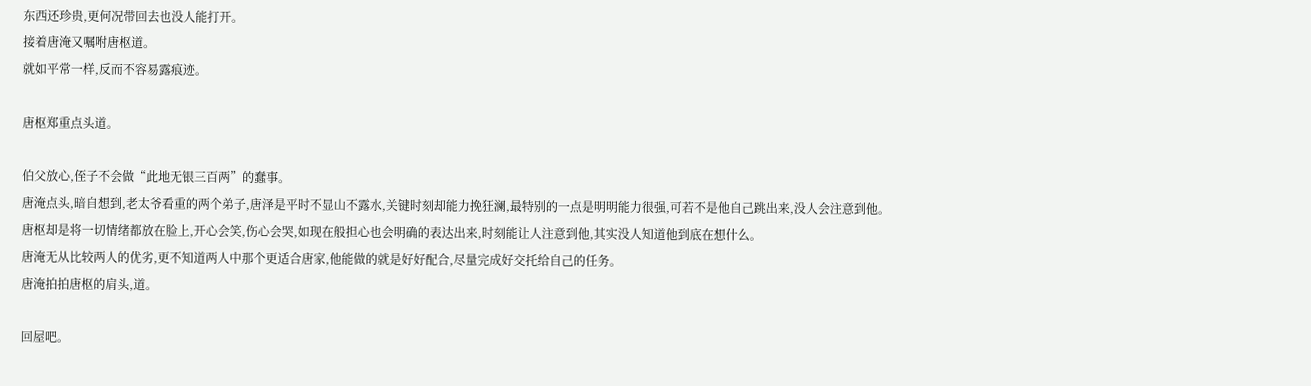东西还珍贵,更何况带回去也没人能打开。
接着唐淹又嘱咐唐枢道。
就如平常一样,反而不容易露痕迹。

唐枢郑重点头道。

伯父放心,侄子不会做“此地无银三百两”的蠢事。
唐淹点头,暗自想到,老太爷看重的两个弟子,唐泽是平时不显山不露水,关键时刻却能力挽狂澜,最特别的一点是明明能力很强,可若不是他自己跳出来,没人会注意到他。
唐枢却是将一切情绪都放在脸上,开心会笑,伤心会哭,如现在般担心也会明确的表达出来,时刻能让人注意到他,其实没人知道他到底在想什么。
唐淹无从比较两人的优劣,更不知道两人中那个更适合唐家,他能做的就是好好配合,尽量完成好交托给自己的任务。
唐淹拍拍唐枢的肩头,道。

回屋吧。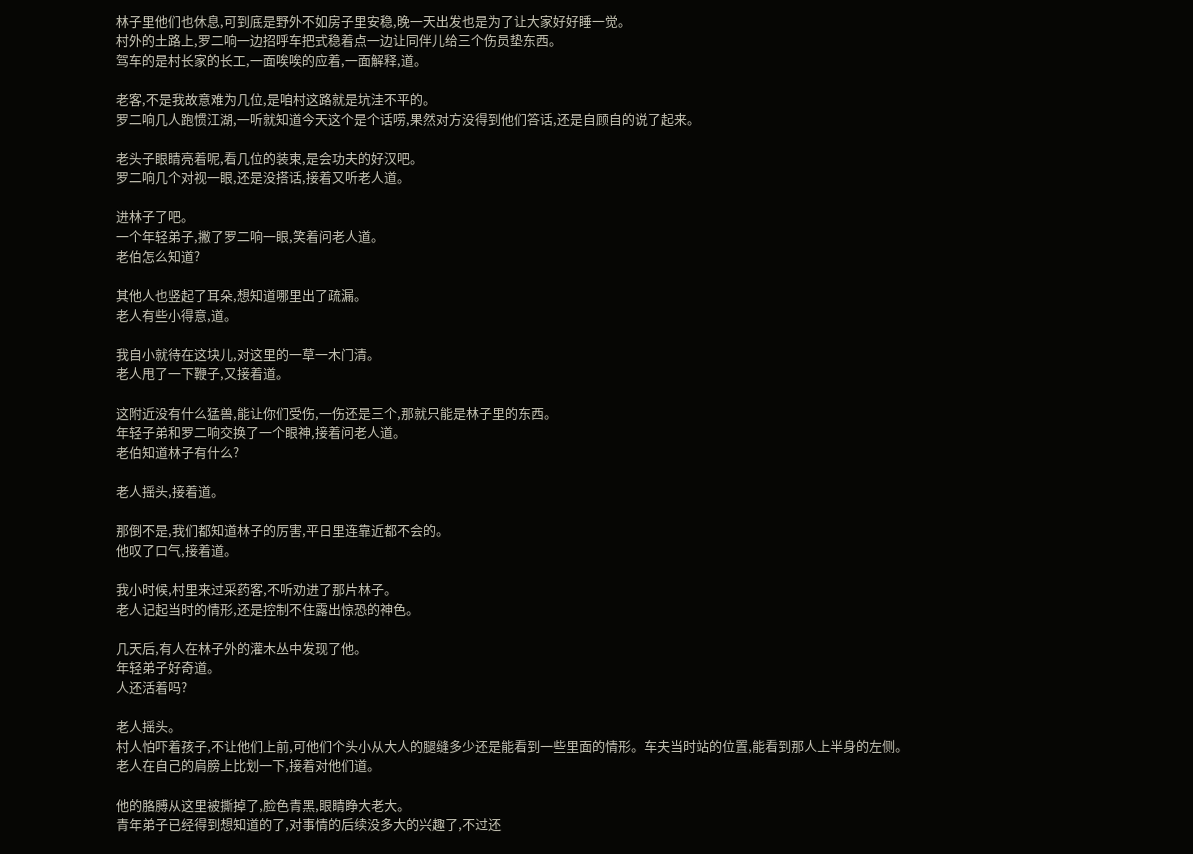林子里他们也休息,可到底是野外不如房子里安稳,晚一天出发也是为了让大家好好睡一觉。
村外的土路上,罗二响一边招呼车把式稳着点一边让同伴儿给三个伤员垫东西。
驾车的是村长家的长工,一面唉唉的应着,一面解释,道。

老客,不是我故意难为几位,是咱村这路就是坑洼不平的。
罗二响几人跑惯江湖,一听就知道今天这个是个话唠,果然对方没得到他们答话,还是自顾自的说了起来。

老头子眼睛亮着呢,看几位的装束,是会功夫的好汉吧。
罗二响几个对视一眼,还是没搭话,接着又听老人道。

进林子了吧。
一个年轻弟子,撇了罗二响一眼,笑着问老人道。
老伯怎么知道?

其他人也竖起了耳朵,想知道哪里出了疏漏。
老人有些小得意,道。

我自小就待在这块儿,对这里的一草一木门清。
老人甩了一下鞭子,又接着道。

这附近没有什么猛兽,能让你们受伤,一伤还是三个,那就只能是林子里的东西。
年轻子弟和罗二响交换了一个眼神,接着问老人道。
老伯知道林子有什么?

老人摇头,接着道。

那倒不是,我们都知道林子的厉害,平日里连靠近都不会的。
他叹了口气,接着道。

我小时候,村里来过采药客,不听劝进了那片林子。
老人记起当时的情形,还是控制不住露出惊恐的神色。

几天后,有人在林子外的灌木丛中发现了他。
年轻弟子好奇道。
人还活着吗?

老人摇头。
村人怕吓着孩子,不让他们上前,可他们个头小从大人的腿缝多少还是能看到一些里面的情形。车夫当时站的位置,能看到那人上半身的左侧。
老人在自己的肩膀上比划一下,接着对他们道。

他的胳膊从这里被撕掉了,脸色青黑,眼睛睁大老大。
青年弟子已经得到想知道的了,对事情的后续没多大的兴趣了,不过还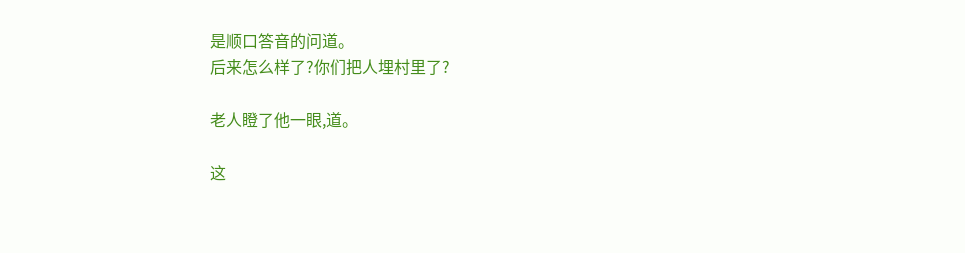是顺口答音的问道。
后来怎么样了?你们把人埋村里了?

老人瞪了他一眼,道。

这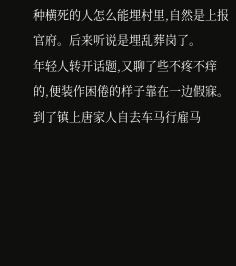种横死的人怎么能埋村里,自然是上报官府。后来听说是埋乱葬岗了。
年轻人转开话题,又聊了些不疼不痒的,便装作困倦的样子靠在一边假寐。
到了镇上唐家人自去车马行雇马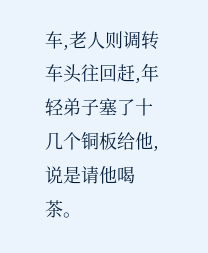车,老人则调转车头往回赶,年轻弟子塞了十几个铜板给他,说是请他喝茶。